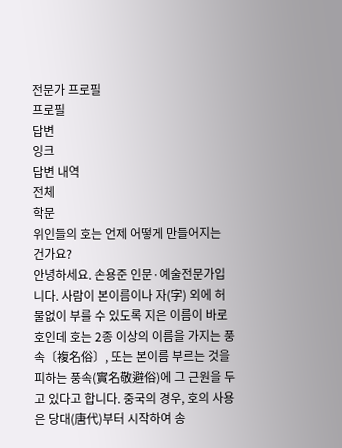전문가 프로필
프로필
답변
잉크
답변 내역
전체
학문
위인들의 호는 언제 어떻게 만들어지는 건가요?
안녕하세요. 손용준 인문·예술전문가입니다. 사람이 본이름이나 자(字) 외에 허물없이 부를 수 있도록 지은 이름이 바로 호인데 호는 2종 이상의 이름을 가지는 풍속〔複名俗〕, 또는 본이름 부르는 것을 피하는 풍속(實名敬避俗)에 그 근원을 두고 있다고 합니다. 중국의 경우, 호의 사용은 당대(唐代)부터 시작하여 송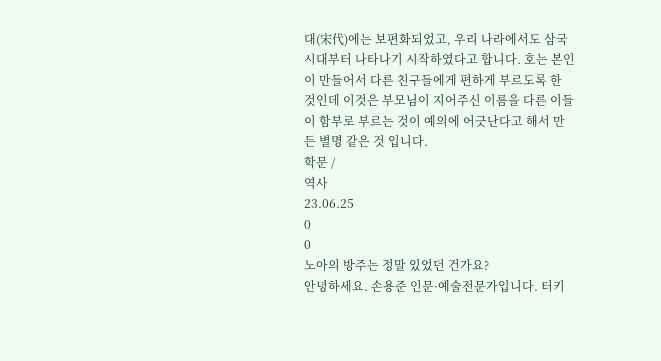대(宋代)에는 보편화되었고, 우리 나라에서도 삼국시대부터 나타나기 시작하였다고 합니다. 호는 본인이 만들어서 다른 친구들에게 편하게 부르도록 한 것인데 이것은 부모님이 지어주신 이름을 다른 이들이 함부로 부르는 것이 예의에 어긋난다고 해서 만든 별명 같은 것 입니다.
학문 /
역사
23.06.25
0
0
노아의 방주는 정말 있었던 건가요?
안녕하세요. 손용준 인문·예술전문가입니다. 터키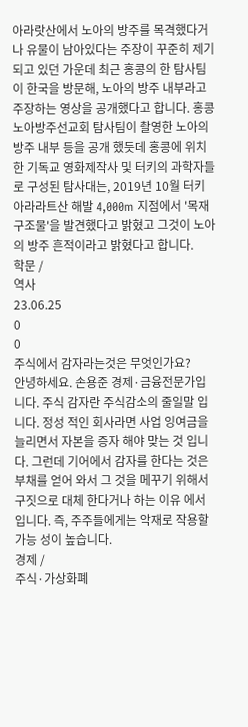아라랏산에서 노아의 방주를 목격했다거나 유물이 남아있다는 주장이 꾸준히 제기되고 있던 가운데 최근 홍콩의 한 탐사팀이 한국을 방문해, 노아의 방주 내부라고 주장하는 영상을 공개했다고 합니다. 홍콩 노아방주선교회 탐사팀이 촬영한 노아의 방주 내부 등을 공개 했듯데 홍콩에 위치한 기독교 영화제작사 및 터키의 과학자들로 구성된 탐사대는, 2019년 10월 터키 아라라트산 해발 4,000m 지점에서 '목재 구조물'을 발견했다고 밝혔고 그것이 노아의 방주 흔적이라고 밝혔다고 합니다.
학문 /
역사
23.06.25
0
0
주식에서 감자라는것은 무엇인가요?
안녕하세요. 손용준 경제·금융전문가입니다. 주식 감자란 주식감소의 줄일말 입니다. 정성 적인 회사라면 사업 잉여금을 늘리면서 자본을 증자 해야 맞는 것 입니다. 그런데 기어에서 감자를 한다는 것은 부채를 얻어 와서 그 것을 메꾸기 위해서 구짓으로 대체 한다거나 하는 이유 에서 입니다. 즉, 주주들에게는 악재로 작용할 가능 성이 높습니다.
경제 /
주식·가상화폐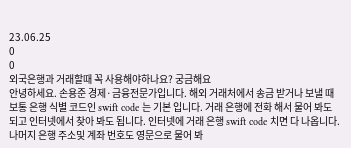23.06.25
0
0
외국은행과 거래할때 꼭 사용해야하나요? 궁금해요
안녕하세요. 손용준 경제·금융전문가입니다. 해외 거래처에서 송금 받거나 보낼 때 보통 은행 식별 코드인 swift code 는 기본 입니다. 거래 은행에 전화 해서 물어 봐도 되고 인터넷에서 찾아 봐도 됩니다. 인터넷에 거래 은행 swift code 치면 다 나옵니다. 나머지 은행 주소및 계좌 번호도 영문으로 물어 봐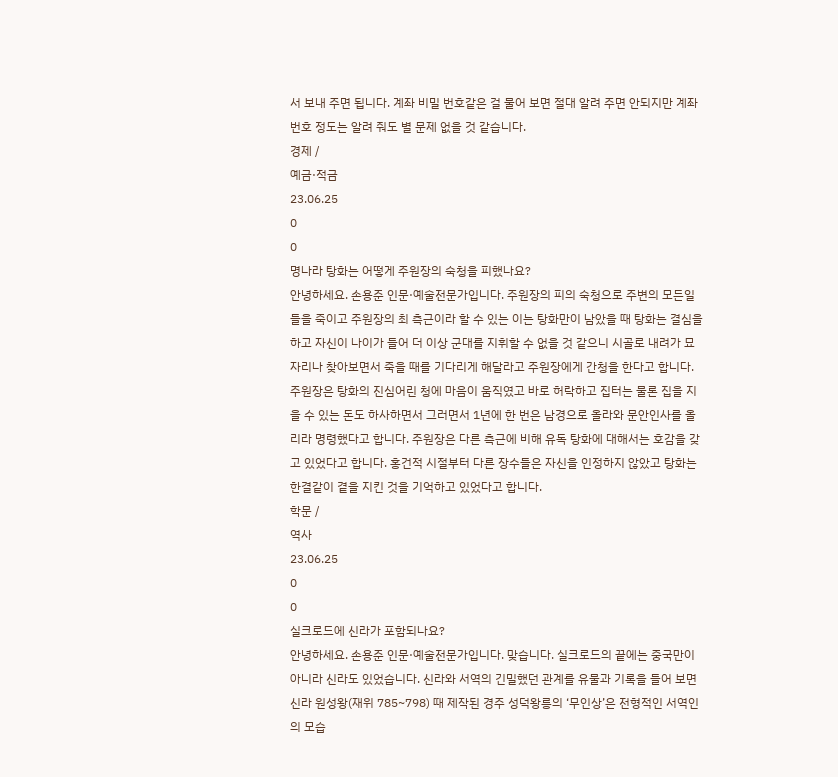서 보내 주면 됩니다. 계좌 비밀 번호같은 걸 물어 보면 절대 알려 주면 안되지만 계좌 번호 정도는 알려 줘도 별 문제 없을 것 같습니다.
경제 /
예금·적금
23.06.25
0
0
명나라 탕화는 어떻게 주원장의 숙청을 피했나요?
안녕하세요. 손용준 인문·예술전문가입니다. 주원장의 피의 숙청으로 주변의 모든일들을 죽이고 주원장의 최 측근이라 할 수 있는 이는 탕화만이 남았을 때 탕화는 결심을 하고 자신이 나이가 들어 더 이상 군대를 지휘할 수 없을 것 같으니 시골로 내려가 묘 자리나 찾아보면서 죽을 때를 기다리게 해달라고 주원장에게 간청을 한다고 합니다. 주원장은 탕화의 진심어린 청에 마음이 움직였고 바로 허락하고 집터는 물론 집을 지을 수 있는 돈도 하사하면서 그러면서 1년에 한 번은 남경으로 올라와 문안인사를 올리라 명령했다고 합니다. 주원장은 다른 측근에 비해 유독 탕화에 대해서는 호감을 갖고 있었다고 합니다. 홍건적 시절부터 다른 장수들은 자신을 인정하지 않았고 탕화는 한결같이 곁을 지킨 것을 기억하고 있었다고 합니다.
학문 /
역사
23.06.25
0
0
실크로드에 신라가 포함되나요?
안녕하세요. 손용준 인문·예술전문가입니다. 맞습니다. 실크로드의 끝에는 중국만이 아니라 신라도 있었습니다. 신라와 서역의 긴밀했던 관계를 유물과 기록을 들어 보면 신라 원성왕(재위 785~798) 때 제작된 경주 성덕왕릉의 ‘무인상’은 전형적인 서역인의 모습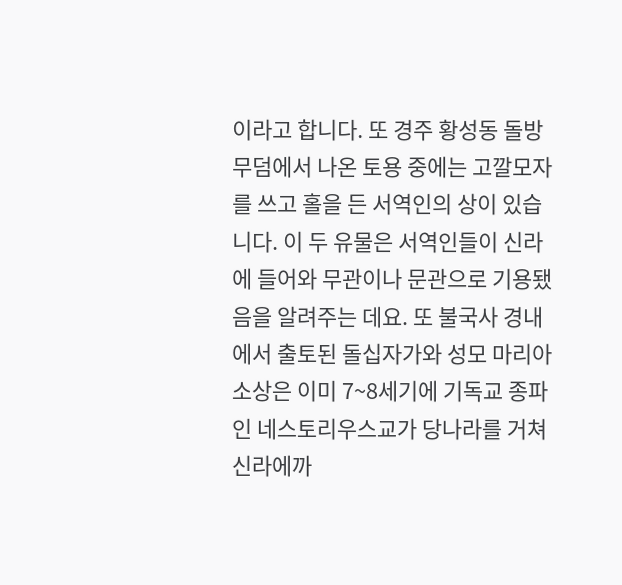이라고 합니다. 또 경주 황성동 돌방무덤에서 나온 토용 중에는 고깔모자를 쓰고 홀을 든 서역인의 상이 있습니다. 이 두 유물은 서역인들이 신라에 들어와 무관이나 문관으로 기용됐음을 알려주는 데요. 또 불국사 경내에서 출토된 돌십자가와 성모 마리아 소상은 이미 7~8세기에 기독교 종파인 네스토리우스교가 당나라를 거쳐 신라에까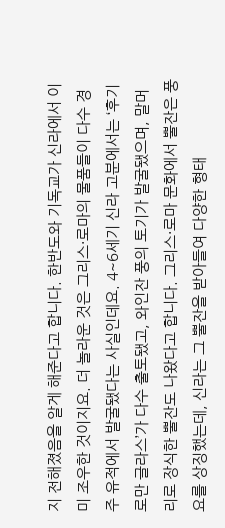지 전해졌음을 알게 해준다고 합니다. 한반도와 기독교가 신라에서 이미 조우한 것이지요. 더 놀라운 것은 그리스·로마의 물품들이 다수 경주 유적에서 발굴됐다는 사실인데요. 4~6세기 신라 고분에서는 ‘후기 로만 글라스’가 다수 출토됐고, 와인잔 풍의 토기가 발굴됐으며, 말머리로 장식한 뿔잔도 나왔다고 합니다. 그리스·로마 문화에서 뿔잔은 풍요를 상징했는데, 신라는 그 뿔잔을 받아들여 다양한 형태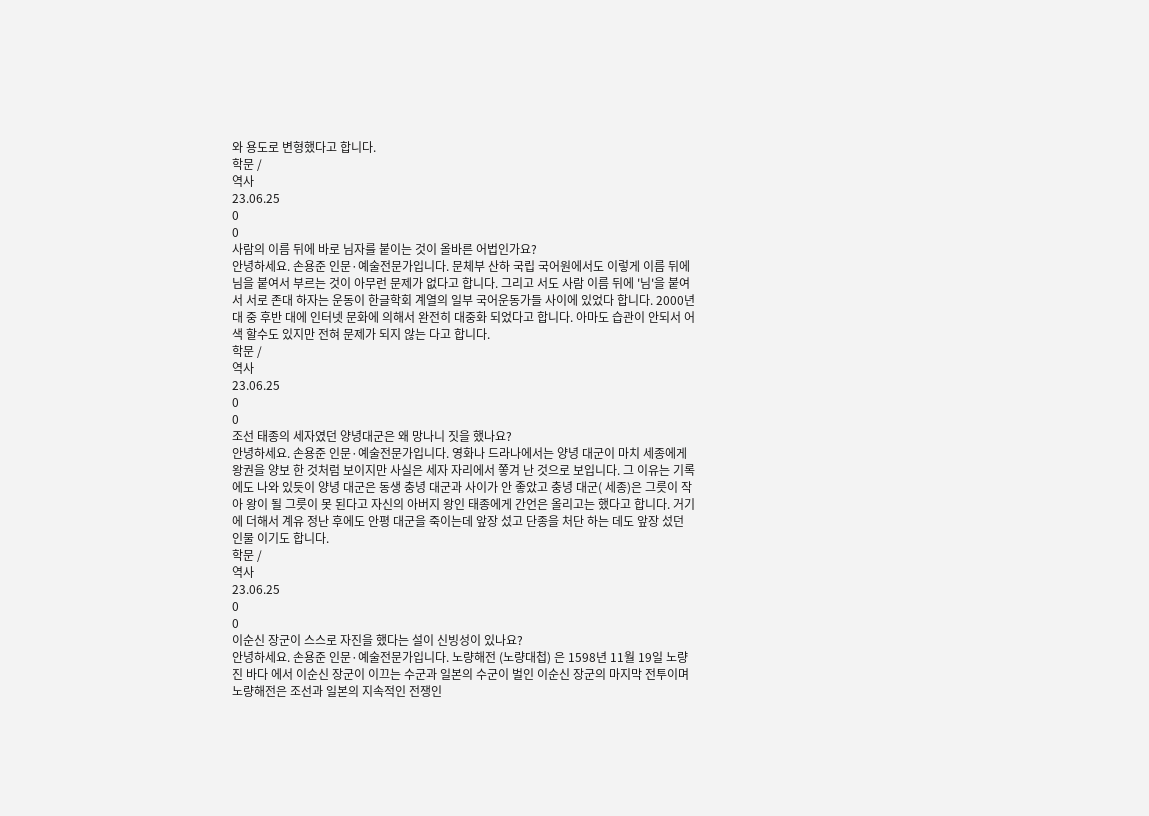와 용도로 변형했다고 합니다.
학문 /
역사
23.06.25
0
0
사람의 이름 뒤에 바로 님자를 붙이는 것이 올바른 어법인가요?
안녕하세요. 손용준 인문·예술전문가입니다. 문체부 산하 국립 국어원에서도 이렇게 이름 뒤에 님을 붙여서 부르는 것이 아무런 문제가 없다고 합니다. 그리고 서도 사람 이름 뒤에 '님'을 붙여서 서로 존대 하자는 운동이 한글학회 계열의 일부 국어운동가들 사이에 있었다 합니다. 2000년대 중 후반 대에 인터넷 문화에 의해서 완전히 대중화 되었다고 합니다. 아마도 습관이 안되서 어색 할수도 있지만 전혀 문제가 되지 않는 다고 합니다.
학문 /
역사
23.06.25
0
0
조선 태종의 세자였던 양녕대군은 왜 망나니 짓을 했나요?
안녕하세요. 손용준 인문·예술전문가입니다. 영화나 드라나에서는 양녕 대군이 마치 세종에게 왕권을 양보 한 것처럼 보이지만 사실은 세자 자리에서 쫗겨 난 것으로 보입니다. 그 이유는 기록에도 나와 있듯이 양녕 대군은 동생 충녕 대군과 사이가 안 좋았고 충녕 대군( 세종)은 그릇이 작아 왕이 될 그릇이 못 된다고 자신의 아버지 왕인 태종에게 간언은 올리고는 했다고 합니다. 거기에 더해서 계유 정난 후에도 안평 대군을 죽이는데 앞장 섰고 단종을 처단 하는 데도 앞장 섰던 인물 이기도 합니다.
학문 /
역사
23.06.25
0
0
이순신 장군이 스스로 자진을 했다는 설이 신빙성이 있나요?
안녕하세요. 손용준 인문·예술전문가입니다. 노량해전 (노량대첩) 은 1598년 11월 19일 노량진 바다 에서 이순신 장군이 이끄는 수군과 일본의 수군이 벌인 이순신 장군의 마지막 전투이며 노량해전은 조선과 일본의 지속적인 전쟁인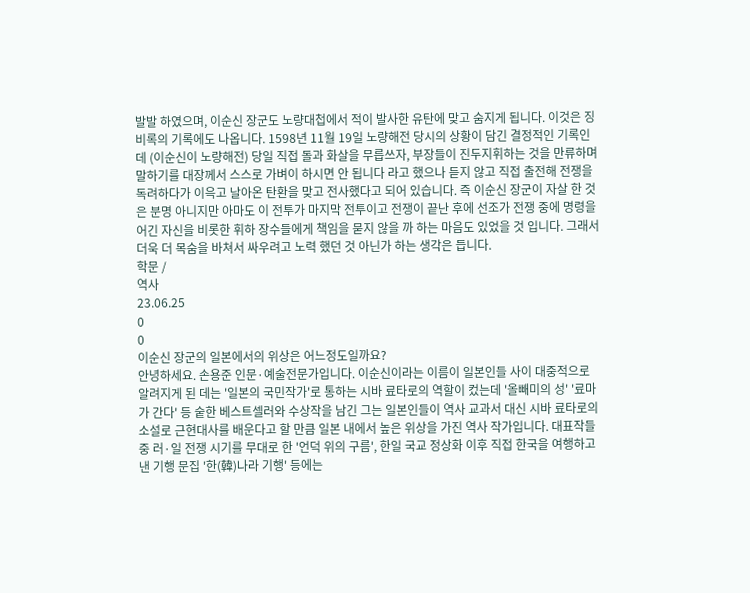발발 하였으며, 이순신 장군도 노량대첩에서 적이 발사한 유탄에 맞고 숨지게 됩니다. 이것은 징비록의 기록에도 나옵니다. 1598년 11월 19일 노량해전 당시의 상황이 담긴 결정적인 기록인데 (이순신이 노량해전) 당일 직접 돌과 화살을 무릅쓰자, 부장들이 진두지휘하는 것을 만류하며 말하기를 대장께서 스스로 가벼이 하시면 안 됩니다 라고 했으나 듣지 않고 직접 출전해 전쟁을 독려하다가 이윽고 날아온 탄환을 맞고 전사했다고 되어 있습니다. 즉 이순신 장군이 자살 한 것은 분명 아니지만 아마도 이 전투가 마지막 전투이고 전쟁이 끝난 후에 선조가 전쟁 중에 명령을 어긴 자신을 비롯한 휘하 장수들에게 책임을 묻지 않을 까 하는 마음도 있었을 것 입니다. 그래서 더욱 더 목숨을 바쳐서 싸우려고 노력 했던 것 아닌가 하는 생각은 듭니다.
학문 /
역사
23.06.25
0
0
이순신 장군의 일본에서의 위상은 어느정도일까요?
안녕하세요. 손용준 인문·예술전문가입니다. 이순신이라는 이름이 일본인들 사이 대중적으로 알려지게 된 데는 '일본의 국민작가'로 통하는 시바 료타로의 역할이 컸는데 '올빼미의 성' '료마가 간다' 등 숱한 베스트셀러와 수상작을 남긴 그는 일본인들이 역사 교과서 대신 시바 료타로의 소설로 근현대사를 배운다고 할 만큼 일본 내에서 높은 위상을 가진 역사 작가입니다. 대표작들 중 러·일 전쟁 시기를 무대로 한 '언덕 위의 구름', 한일 국교 정상화 이후 직접 한국을 여행하고 낸 기행 문집 '한(韓)나라 기행' 등에는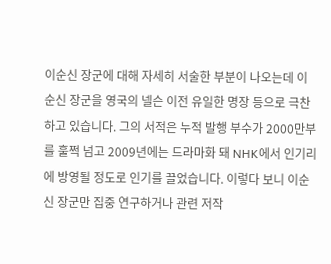이순신 장군에 대해 자세히 서술한 부분이 나오는데 이순신 장군을 영국의 넬슨 이전 유일한 명장 등으로 극찬하고 있습니다. 그의 서적은 누적 발행 부수가 2000만부를 훌쩍 넘고 2009년에는 드라마화 돼 NHK에서 인기리에 방영될 정도로 인기를 끌었습니다. 이렇다 보니 이순신 장군만 집중 연구하거나 관련 저작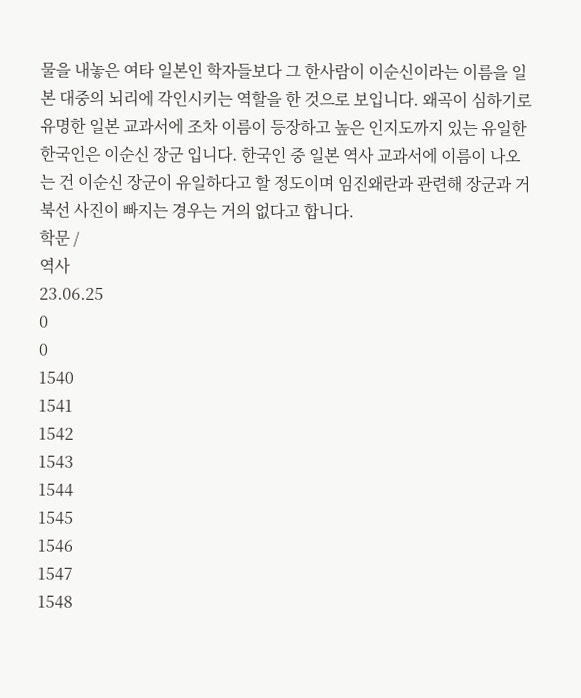물을 내놓은 여타 일본인 학자들보다 그 한사람이 이순신이라는 이름을 일본 대중의 뇌리에 각인시키는 역할을 한 것으로 보입니다. 왜곡이 심하기로 유명한 일본 교과서에 조차 이름이 등장하고 높은 인지도까지 있는 유일한 한국인은 이순신 장군 입니다. 한국인 중 일본 역사 교과서에 이름이 나오는 건 이순신 장군이 유일하다고 할 정도이며 임진왜란과 관련해 장군과 거북선 사진이 빠지는 경우는 거의 없다고 합니다.
학문 /
역사
23.06.25
0
0
1540
1541
1542
1543
1544
1545
1546
1547
1548